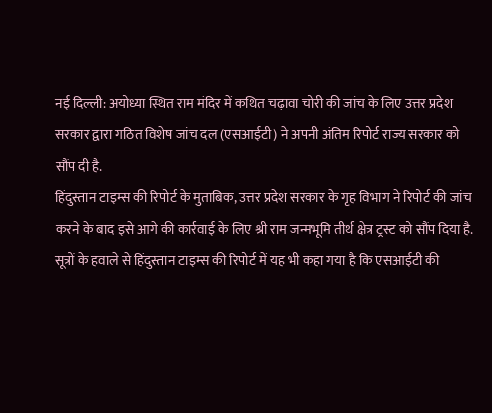नई दिल्ली: अयोध्या स्थित राम मंदिर में कथित चढ़ावा चोरी की जांच के लिए उत्तर प्रदेश सरकार द्वारा गठित विशेष जांच दल (एसआईटी) ने अपनी अंतिम रिपोर्ट राज्य सरकार को सौंप दी है.
हिंदुस्तान टाइम्स की रिपोर्ट के मुताबिक, उत्तर प्रदेश सरकार के गृह विभाग ने रिपोर्ट की जांच करने के बाद इसे आगे की कार्रवाई के लिए श्री राम जन्मभूमि तीर्थ क्षेत्र ट्रस्ट को सौंप दिया है.
सूत्रों के हवाले से हिंदुस्तान टाइम्स की रिपोर्ट में यह भी कहा गया है कि एसआईटी की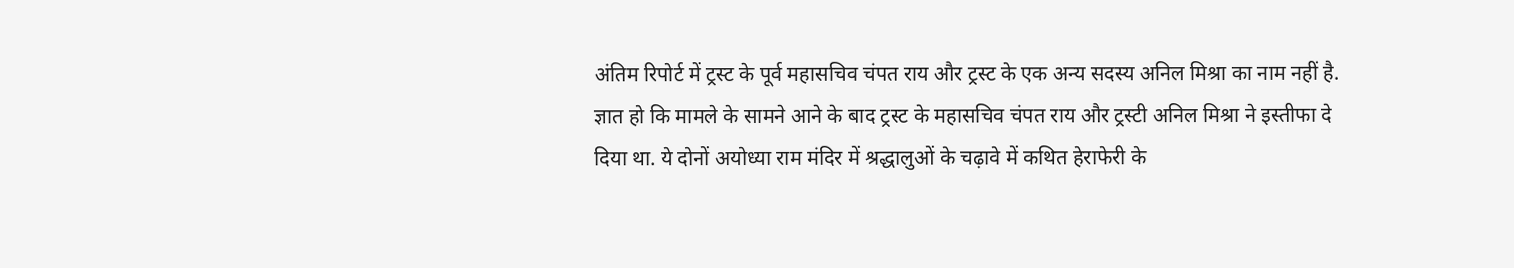अंतिम रिपोर्ट में ट्रस्ट के पूर्व महासचिव चंपत राय और ट्रस्ट के एक अन्य सदस्य अनिल मिश्रा का नाम नहीं है.
ज्ञात हो कि मामले के सामने आने के बाद ट्रस्ट के महासचिव चंपत राय और ट्रस्टी अनिल मिश्रा ने इस्तीफा दे दिया था. ये दोनों अयोध्या राम मंदिर में श्रद्धालुओं के चढ़ावे में कथित हेराफेरी के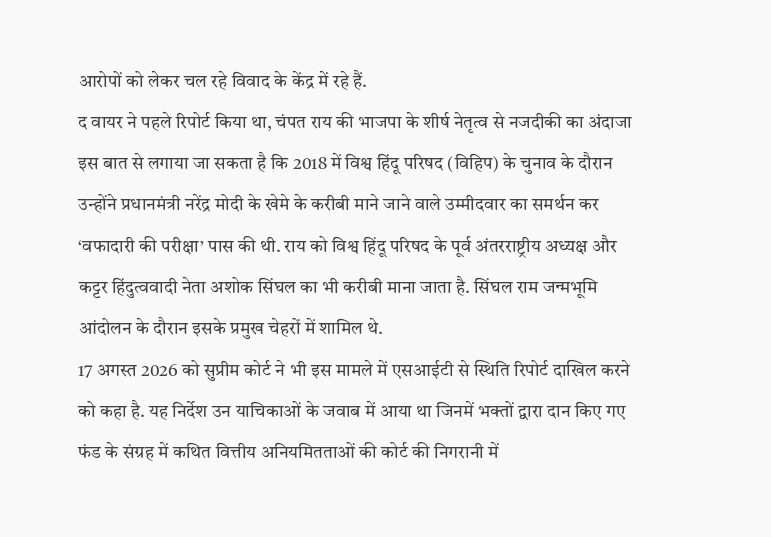आरोपों को लेकर चल रहे विवाद के केंद्र में रहे हैं.
द वायर ने पहले रिपोर्ट किया था, चंपत राय की भाजपा के शीर्ष नेतृत्व से नजदीकी का अंदाजा इस बात से लगाया जा सकता है कि 2018 में विश्व हिंदू परिषद (विहिप) के चुनाव के दौरान उन्होंने प्रधानमंत्री नरेंद्र मोदी के खेमे के करीबी माने जाने वाले उम्मीदवार का समर्थन कर ‘वफादारी की परीक्षा’ पास की थी. राय को विश्व हिंदू परिषद के पूर्व अंतरराष्ट्रीय अध्यक्ष और कट्टर हिंदुत्ववादी नेता अशोक सिंघल का भी करीबी माना जाता है. सिंघल राम जन्मभूमि आंदोलन के दौरान इसके प्रमुख चेहरों में शामिल थे.
17 अगस्त 2026 को सुप्रीम कोर्ट ने भी इस मामले में एसआईटी से स्थिति रिपोर्ट दाखिल करने को कहा है. यह निर्देश उन याचिकाओं के जवाब में आया था जिनमें भक्तों द्वारा दान किए गए फंड के संग्रह में कथित वित्तीय अनियमितताओं की कोर्ट की निगरानी में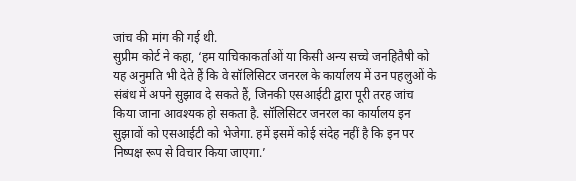जांच की मांग की गई थी.
सुप्रीम कोर्ट ने कहा, ‘हम याचिकाकर्ताओं या किसी अन्य सच्चे जनहितैषी को यह अनुमति भी देते हैं कि वे सॉलिसिटर जनरल के कार्यालय में उन पहलुओं के संबंध में अपने सुझाव दे सकते हैं, जिनकी एसआईटी द्वारा पूरी तरह जांच किया जाना आवश्यक हो सकता है. सॉलिसिटर जनरल का कार्यालय इन सुझावों को एसआईटी को भेजेगा. हमें इसमें कोई संदेह नहीं है कि इन पर निष्पक्ष रूप से विचार किया जाएगा.’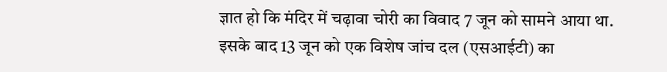ज्ञात हो कि मंदिर में चढ़ावा चोरी का विवाद 7 जून को सामने आया था. इसके बाद 13 जून को एक विशेष जांच दल (एसआईटी) का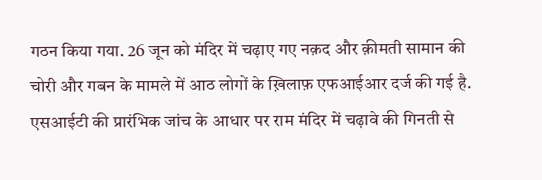गठन किया गया. 26 जून को मंदिर में चढ़ाए गए नक़द और क़ीमती सामान की चोरी और गबन के मामले में आठ लोगों के ख़िलाफ़ एफआईआर दर्ज की गई है. एसआईटी की प्रारंभिक जांच के आधार पर राम मंदिर में चढ़ावे की गिनती से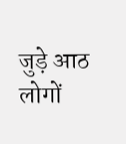जुड़े आठ लोगों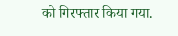को गिरफ्तार किया गया.